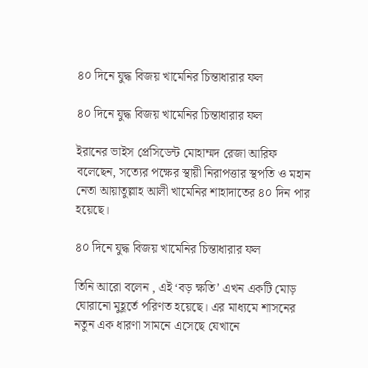৪০ দিনে যুদ্ধ বিজয় খামেনির চিন্তাধারার ফল

৪০ দিনে যুদ্ধ বিজয় খামেনির চিন্তাধারার ফল

ইরানের ভাইস প্রেসিডেন্ট মোহাম্মদ রেজা আরিফ বলেছেন, সত্যের পক্ষের স্থায়ী নিরাপত্তার স্থপতি ও মহান নেতা আয়াতুল্লাহ আলী খামেনির শাহাদাতের ৪০ দিন পার হয়েছে।

৪০ দিনে যুদ্ধ বিজয় খামেনির চিন্তাধারার ফল

তিনি আরো বলেন , এই ‘বড় ক্ষতি’ এখন একটি মোড় ঘোরানো মুহূর্তে পরিণত হয়েছে। এর মাধ্যমে শাসনের নতুন এক ধারণা সামনে এসেছে যেখানে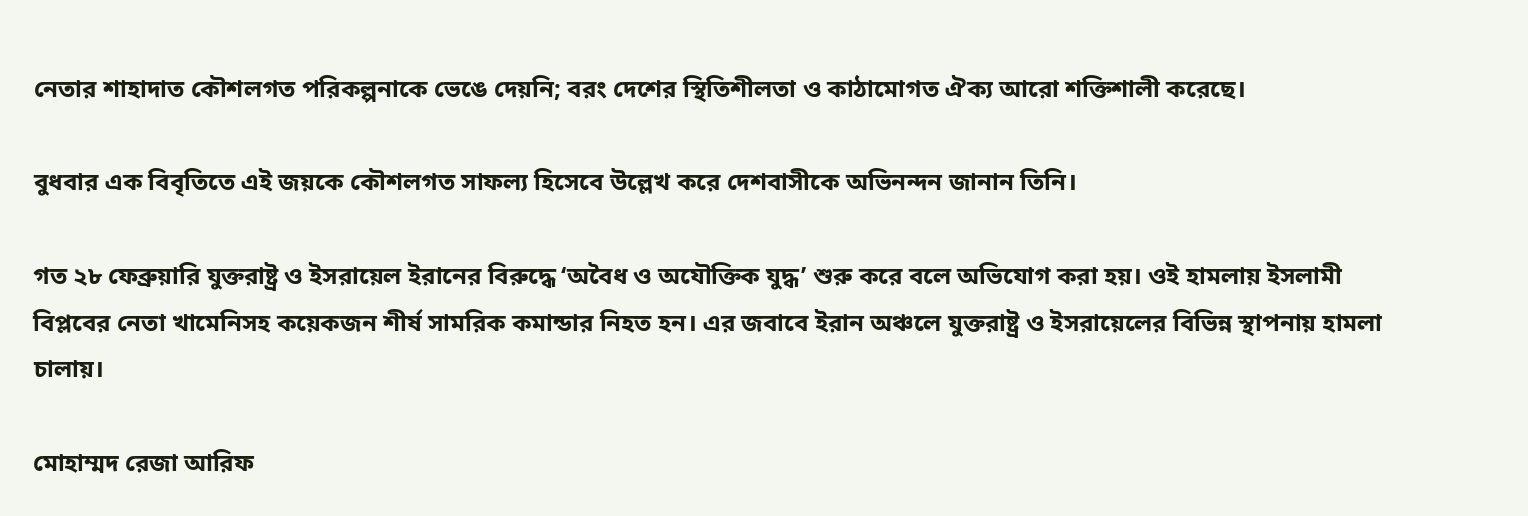নেতার শাহাদাত কৌশলগত পরিকল্পনাকে ভেঙে দেয়নি; বরং দেশের স্থিতিশীলতা ও কাঠামোগত ঐক্য আরো শক্তিশালী করেছে।

বুধবার এক বিবৃতিতে এই জয়কে কৌশলগত সাফল্য হিসেবে উল্লেখ করে দেশবাসীকে অভিনন্দন জানান তিনি।

গত ২৮ ফেব্রুয়ারি যুক্তরাষ্ট্র ও ইসরায়েল ইরানের বিরুদ্ধে ‘অবৈধ ও অযৌক্তিক যুদ্ধ’ শুরু করে বলে অভিযোগ করা হয়। ওই হামলায় ইসলামী বিপ্লবের নেতা খামেনিসহ কয়েকজন শীর্ষ সামরিক কমান্ডার নিহত হন। এর জবাবে ইরান অঞ্চলে যুক্তরাষ্ট্র ও ইসরায়েলের বিভিন্ন স্থাপনায় হামলা চালায়।

মোহাম্মদ রেজা আরিফ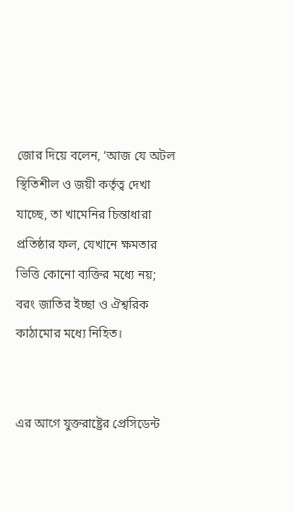জোর দিয়ে বলেন, ‘আজ যে অটল স্থিতিশীল ও জয়ী কর্তৃত্ব দেখা যাচ্ছে, তা খামেনির চিন্তাধারা প্রতিষ্ঠার ফল, যেখানে ক্ষমতার ভিত্তি কোনো ব্যক্তির মধ্যে নয়; বরং জাতির ইচ্ছা ও ঐশ্বরিক কাঠামোর মধ্যে নিহিত।


এর আগে যুক্তরাষ্ট্রের প্রেসিডেন্ট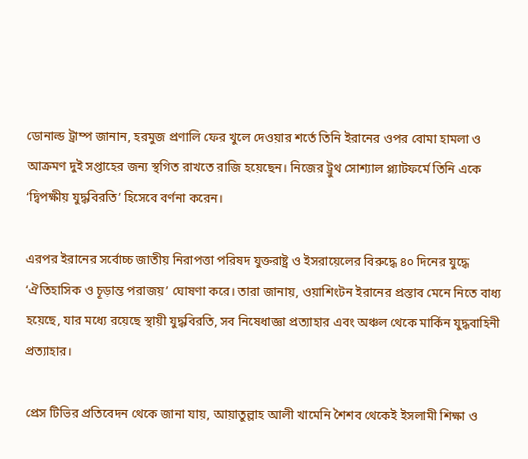ডোনাল্ড ট্রাম্প জানান, হরমুজ প্রণালি ফের খুলে দেওয়ার শর্তে তিনি ইরানের ওপর বোমা হামলা ও আক্রমণ দুই সপ্তাহের জন্য স্থগিত রাখতে রাজি হয়েছেন। নিজের ট্রুথ সোশ্যাল প্ল্যাটফর্মে তিনি একে ‘দ্বিপক্ষীয় যুদ্ধবিরতি’ হিসেবে বর্ণনা করেন।

এরপর ইরানের সর্বোচ্চ জাতীয় নিরাপত্তা পরিষদ যুক্তরাষ্ট্র ও ইসরায়েলের বিরুদ্ধে ৪০ দিনের যুদ্ধে ‘ঐতিহাসিক ও চূড়ান্ত পরাজয়’ ঘোষণা করে। তারা জানায়, ওয়াশিংটন ইরানের প্রস্তাব মেনে নিতে বাধ্য হয়েছে, যার মধ্যে রয়েছে স্থায়ী যুদ্ধবিরতি, সব নিষেধাজ্ঞা প্রত্যাহার এবং অঞ্চল থেকে মার্কিন যুদ্ধবাহিনী প্রত্যাহার।

প্রেস টিভির প্রতিবেদন থেকে জানা যায়, আয়াতুল্লাহ আলী খামেনি শৈশব থেকেই ইসলামী শিক্ষা ও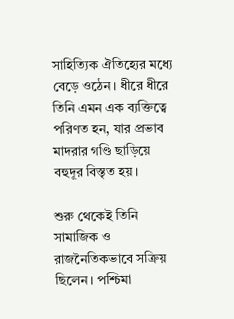সাহিত্যিক ঐতিহ্যের মধ্যে বেড়ে ওঠেন। ধীরে ধীরে তিনি এমন এক ব্যক্তিত্বে পরিণত হন, যার প্রভাব মাদরার গণ্ডি ছাড়িয়ে বহুদূর বিস্তৃত হয়।

শুরু থেকেই তিনি সামাজিক ও রাজনৈতিকভাবে সক্রিয় ছিলেন। পশ্চিমা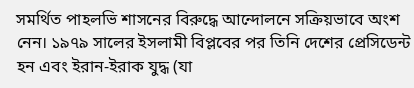সমর্থিত পাহলভি শাসনের বিরুদ্ধে আন্দোলনে সক্রিয়ভাবে অংশ নেন। ১৯৭৯ সালের ইসলামী বিপ্লবের পর তিনি দেশের প্রেসিডেন্ট হন এবং ইরান-ইরাক যুদ্ধ (যা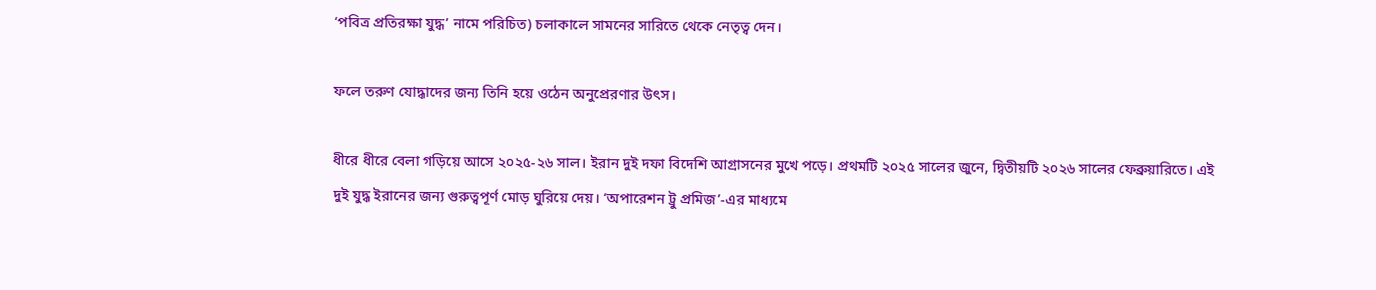‘পবিত্র প্রতিরক্ষা যুদ্ধ’ নামে পরিচিত) চলাকালে সামনের সারিতে থেকে নেতৃত্ব দেন।

ফলে তরুণ যোদ্ধাদের জন্য তিনি হয়ে ওঠেন অনুপ্রেরণার উৎস।

ধীরে ধীরে বেলা গড়িয়ে আসে ২০২৫-২৬ সাল। ইরান দুই দফা বিদেশি আগ্রাসনের মুখে পড়ে। প্রথমটি ২০২৫ সালের জুনে, দ্বিতীয়টি ২০২৬ সালের ফেব্রুয়ারিতে। এই দুই যুদ্ধ ইরানের জন্য গুরুত্বপূর্ণ মোড় ঘুরিয়ে দেয়। ‘অপারেশন ট্রু প্রমিজ’-এর মাধ্যমে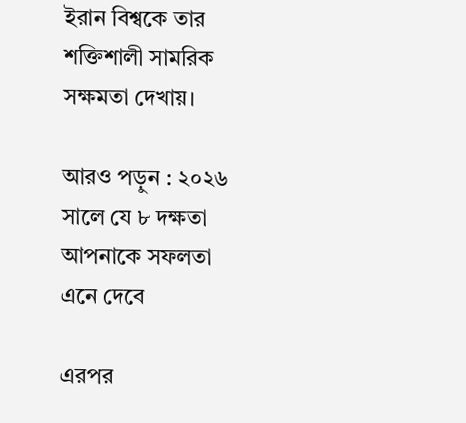ইরান বিশ্বকে তার শক্তিশালী সামরিক সক্ষমতা দেখায়।

আরও পড়ুন : ২০২৬ সালে যে ৮ দক্ষতা আপনাকে সফলতা এনে দেবে

এরপর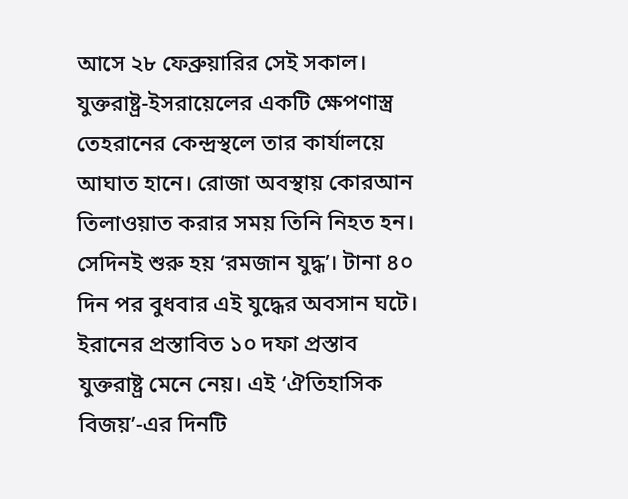আসে ২৮ ফেব্রুয়ারির সেই সকাল। যুক্তরাষ্ট্র-ইসরায়েলের একটি ক্ষেপণাস্ত্র তেহরানের কেন্দ্রস্থলে তার কার্যালয়ে আঘাত হানে। রোজা অবস্থায় কোরআন তিলাওয়াত করার সময় তিনি নিহত হন। সেদিনই শুরু হয় ‘রমজান যুদ্ধ’। টানা ৪০ দিন পর বুধবার এই যুদ্ধের অবসান ঘটে। ইরানের প্রস্তাবিত ১০ দফা প্রস্তাব যুক্তরাষ্ট্র মেনে নেয়। এই ‘ঐতিহাসিক বিজয়’-এর দিনটি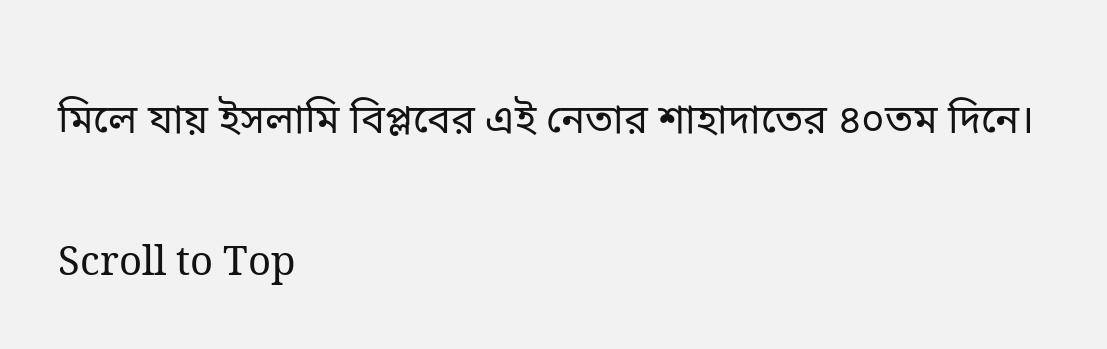মিলে যায় ইসলামি বিপ্লবের এই নেতার শাহাদাতের ৪০তম দিনে।

Scroll to Top